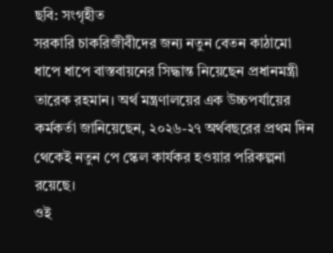ছবি: সংগৃহীত
সরকারি চাকরিজীবীদের জন্য নতুন বেতন কাঠামো ধাপে ধাপে বাস্তবায়নের সিদ্ধান্ত নিয়েছেন প্রধানমন্ত্রী তারেক রহমান। অর্থ মন্ত্রণালয়ের এক উচ্চপর্যায়ের কর্মকর্তা জানিয়েছেন, ২০২৬-২৭ অর্থবছরের প্রথম দিন থেকেই নতুন পে স্কেল কার্যকর হওয়ার পরিকল্পনা রয়েছে।
ওই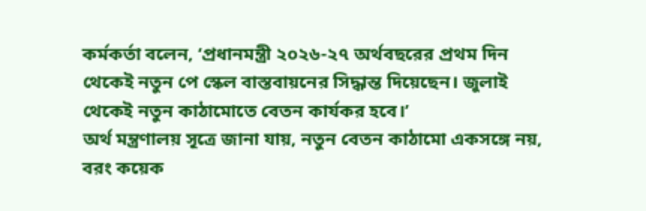কর্মকর্তা বলেন, ‘প্রধানমন্ত্রী ২০২৬-২৭ অর্থবছরের প্রথম দিন থেকেই নতুন পে স্কেল বাস্তবায়নের সিদ্ধান্ত দিয়েছেন। জুলাই থেকেই নতুন কাঠামোতে বেতন কার্যকর হবে।’
অর্থ মন্ত্রণালয় সূত্রে জানা যায়, নতুন বেতন কাঠামো একসঙ্গে নয়, বরং কয়েক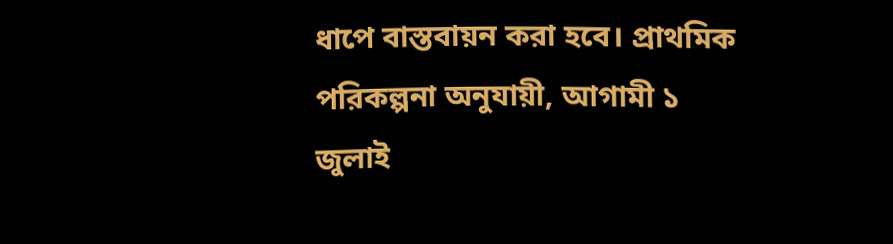ধাপে বাস্তবায়ন করা হবে। প্রাথমিক পরিকল্পনা অনুযায়ী, আগামী ১ জুলাই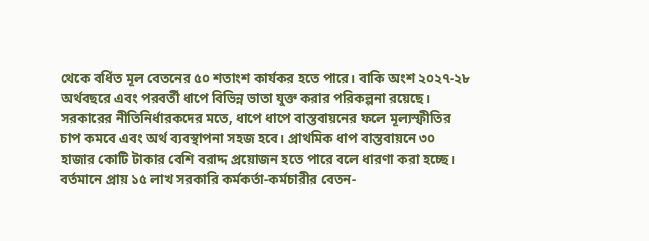থেকে বর্ধিত মূল বেতনের ৫০ শতাংশ কার্যকর হতে পারে। বাকি অংশ ২০২৭-২৮ অর্থবছরে এবং পরবর্তী ধাপে বিভিন্ন ভাতা যুক্ত করার পরিকল্পনা রয়েছে।
সরকারের নীতিনির্ধারকদের মতে, ধাপে ধাপে বাস্তবায়নের ফলে মূল্যস্ফীতির চাপ কমবে এবং অর্থ ব্যবস্থাপনা সহজ হবে। প্রাথমিক ধাপ বাস্তবায়নে ৩০ হাজার কোটি টাকার বেশি বরাদ্দ প্রয়োজন হতে পারে বলে ধারণা করা হচ্ছে। বর্তমানে প্রায় ১৫ লাখ সরকারি কর্মকর্তা-কর্মচারীর বেতন-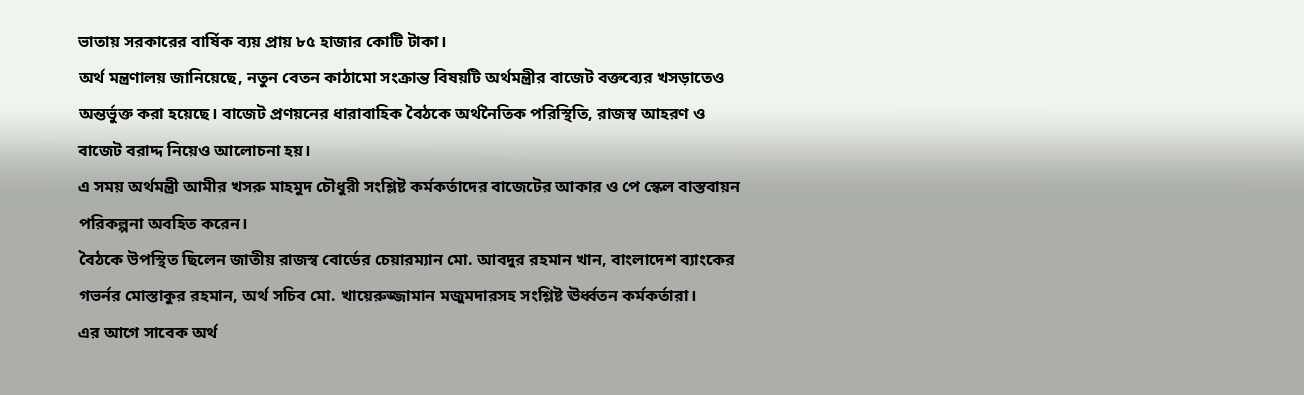ভাতায় সরকারের বার্ষিক ব্যয় প্রায় ৮৫ হাজার কোটি টাকা।
অর্থ মন্ত্রণালয় জানিয়েছে, নতুন বেতন কাঠামো সংক্রান্ত বিষয়টি অর্থমন্ত্রীর বাজেট বক্তব্যের খসড়াতেও অন্তর্ভুক্ত করা হয়েছে। বাজেট প্রণয়নের ধারাবাহিক বৈঠকে অর্থনৈতিক পরিস্থিতি, রাজস্ব আহরণ ও বাজেট বরাদ্দ নিয়েও আলোচনা হয়।
এ সময় অর্থমন্ত্রী আমীর খসরু মাহমুদ চৌধুরী সংশ্লিষ্ট কর্মকর্তাদের বাজেটের আকার ও পে স্কেল বাস্তবায়ন পরিকল্পনা অবহিত করেন।
বৈঠকে উপস্থিত ছিলেন জাতীয় রাজস্ব বোর্ডের চেয়ারম্যান মো. আবদুর রহমান খান, বাংলাদেশ ব্যাংকের গভর্নর মোস্তাকুর রহমান, অর্থ সচিব মো. খায়েরুজ্জামান মজুমদারসহ সংশ্লিষ্ট ঊর্ধ্বতন কর্মকর্তারা।
এর আগে সাবেক অর্থ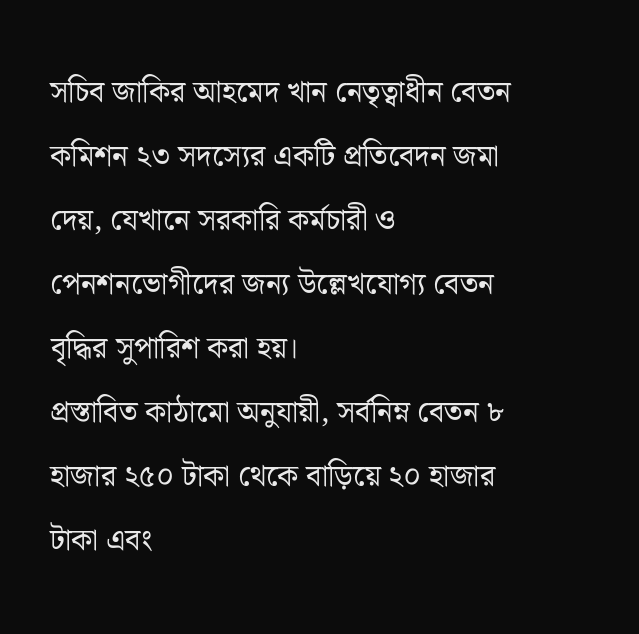সচিব জাকির আহমেদ খান নেতৃত্বাধীন বেতন কমিশন ২৩ সদস্যের একটি প্রতিবেদন জমা দেয়, যেখানে সরকারি কর্মচারী ও পেনশনভোগীদের জন্য উল্লেখযোগ্য বেতন বৃদ্ধির সুপারিশ করা হয়।
প্রস্তাবিত কাঠামো অনুযায়ী, সর্বনিম্ন বেতন ৮ হাজার ২৫০ টাকা থেকে বাড়িয়ে ২০ হাজার টাকা এবং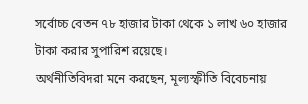সর্বোচ্চ বেতন ৭৮ হাজার টাকা থেকে ১ লাখ ৬০ হাজার টাকা করার সুপারিশ রয়েছে।
অর্থনীতিবিদরা মনে করছেন, মূল্যস্ফীতি বিবেচনায়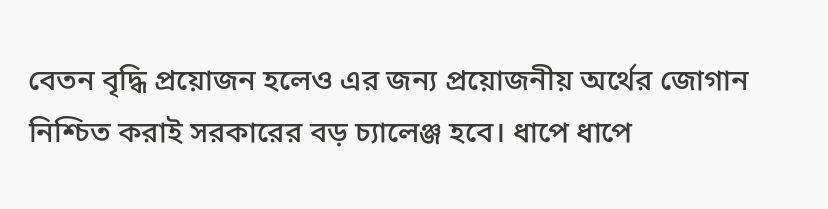বেতন বৃদ্ধি প্রয়োজন হলেও এর জন্য প্রয়োজনীয় অর্থের জোগান নিশ্চিত করাই সরকারের বড় চ্যালেঞ্জ হবে। ধাপে ধাপে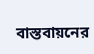বাস্তবায়নের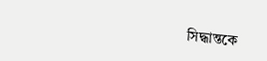সিদ্ধান্তকে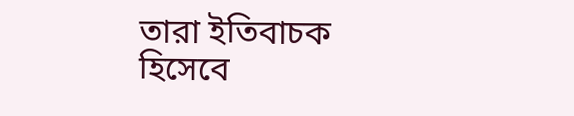তারা ইতিবাচক হিসেবে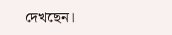দেখছেন।